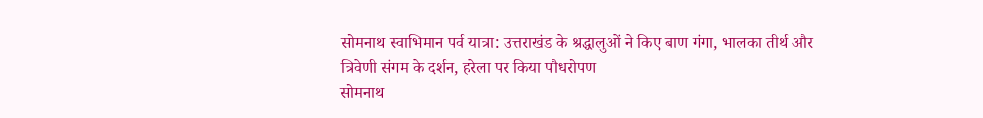सोमनाथ स्वाभिमान पर्व यात्रा: उत्तराखंड के श्रद्धालुओं ने किए बाण गंगा, भालका तीर्थ और त्रिवेणी संगम के दर्शन, हरेला पर किया पौधरोपण
सोमनाथ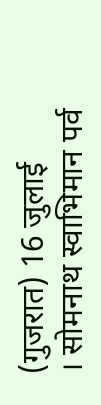(गुजरात) 16 जुलाई
। सोमनाथ स्वाभिमान पर्व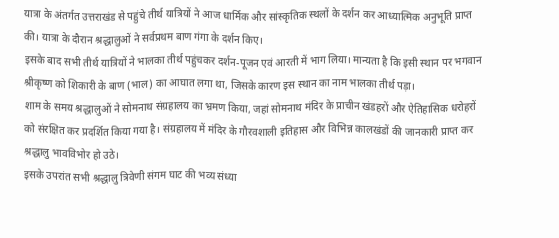यात्रा के अंतर्गत उत्तराखंड से पहुंचे तीर्थ यात्रियों ने आज धार्मिक और सांस्कृतिक स्थलों के दर्शन कर आध्यात्मिक अनुभूति प्राप्त की। यात्रा के दौरान श्रद्धालुओं ने सर्वप्रथम बाण गंगा के दर्शन किए।
इसके बाद सभी तीर्थ यात्रियों ने भालका तीर्थ पहुंचकर दर्शन-पूजन एवं आरती में भाग लिया। मान्यता है कि इसी स्थान पर भगवान श्रीकृष्ण को शिकारी के बाण (भाल) का आघात लगा था, जिसके कारण इस स्थान का नाम भालका तीर्थ पड़ा।
शाम के समय श्रद्धालुओं ने सोमनाथ संग्रहालय का भ्रमण किया, जहां सोमनाथ मंदिर के प्राचीन खंडहरों और ऐतिहासिक धरोहरों को संरक्षित कर प्रदर्शित किया गया है। संग्रहालय में मंदिर के गौरवशाली इतिहास और विभिन्न कालखंडों की जानकारी प्राप्त कर श्रद्धालु भावविभोर हो उठे।
इसके उपरांत सभी श्रद्धालु त्रिवेणी संगम घाट की भव्य संध्या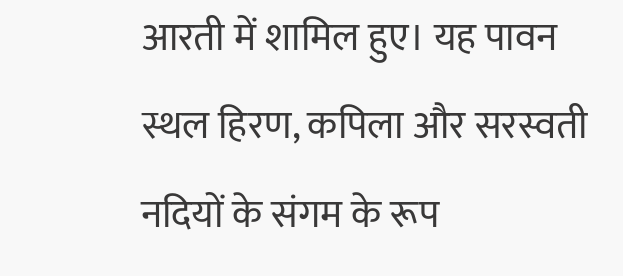आरती में शामिल हुए। यह पावन स्थल हिरण, कपिला और सरस्वती नदियों के संगम के रूप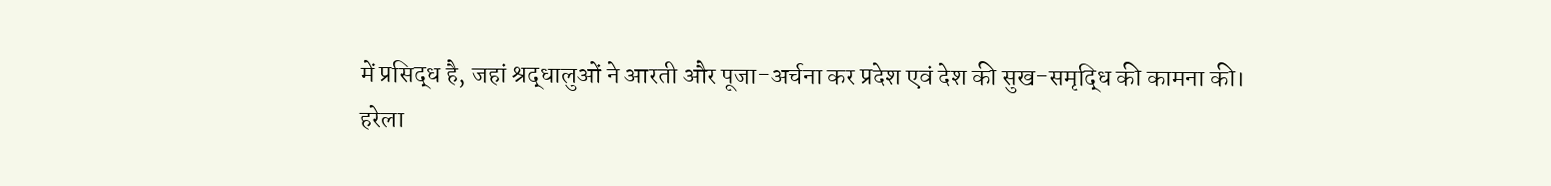में प्रसिद्ध है, जहां श्रद्धालुओं ने आरती और पूजा-अर्चना कर प्रदेश एवं देश की सुख-समृद्धि की कामना की।
हरेला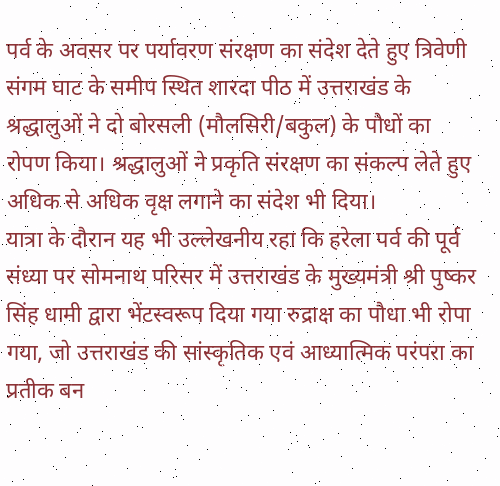पर्व के अवसर पर पर्यावरण संरक्षण का संदेश देते हुए त्रिवेणी संगम घाट के समीप स्थित शारदा पीठ में उत्तराखंड के श्रद्धालुओं ने दो बोरसली (मौलसिरी/बकुल) के पौधों का रोपण किया। श्रद्धालुओं ने प्रकृति संरक्षण का संकल्प लेते हुए अधिक से अधिक वृक्ष लगाने का संदेश भी दिया।
यात्रा के दौरान यह भी उल्लेखनीय रहा कि हरेला पर्व की पूर्व संध्या पर सोमनाथ परिसर में उत्तराखंड के मुख्यमंत्री श्री पुष्कर सिंह धामी द्वारा भेंटस्वरूप दिया गया रुद्राक्ष का पौधा भी रोपा गया, जो उत्तराखंड की सांस्कृतिक एवं आध्यात्मिक परंपरा का प्रतीक बन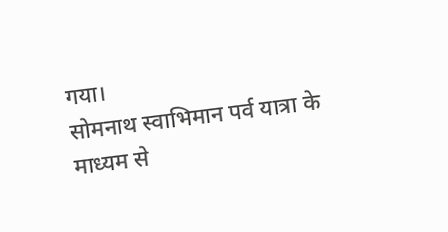गया।
सोमनाथ स्वाभिमान पर्व यात्रा के माध्यम से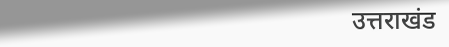उत्तराखंड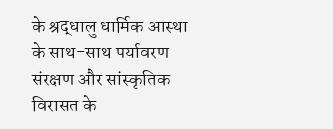के श्रद्धालु धार्मिक आस्था के साथ-साथ पर्यावरण संरक्षण और सांस्कृतिक विरासत के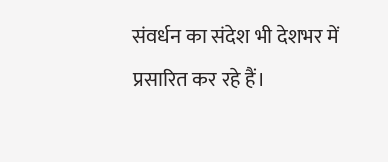संवर्धन का संदेश भी देशभर में प्रसारित कर रहे हैं।